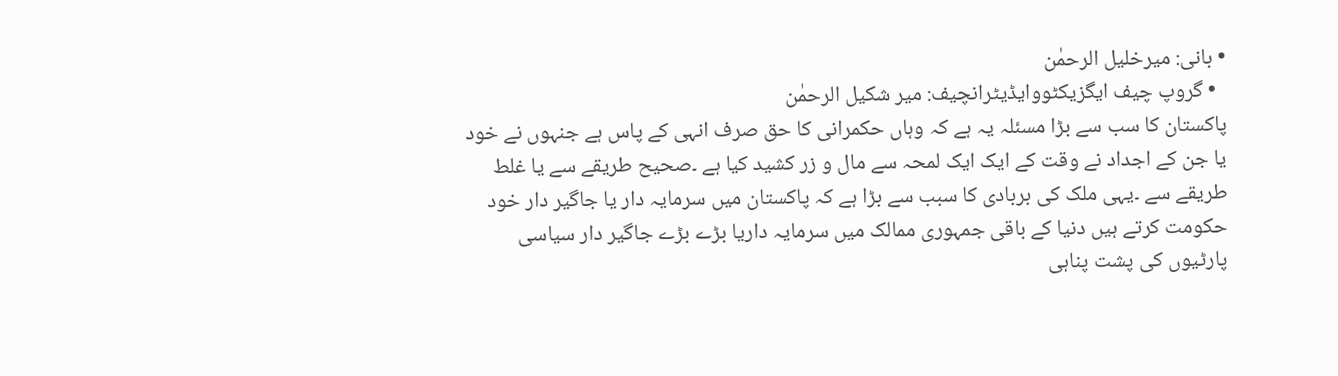• بانی: میرخلیل الرحمٰن
  • گروپ چیف ایگزیکٹووایڈیٹرانچیف: میر شکیل الرحمٰن
پاکستان کا سب سے بڑا مسئلہ یہ ہے کہ وہاں حکمرانی کا حق صرف انہی کے پاس ہے جنہوں نے خود یا جن کے اجداد نے وقت کے ایک ایک لمحہ سے مال و زر کشید کیا ہے ۔صحیح طریقے سے یا غلط طریقے سے ۔یہی ملک کی بربادی کا سبب سے بڑا ہے کہ پاکستان میں سرمایہ دار یا جاگیر دار خود حکومت کرتے ہیں دنیا کے باقی جمہوری ممالک میں سرمایہ داریا بڑے بڑے جاگیر دار سیاسی پارٹیوں کی پشت پناہی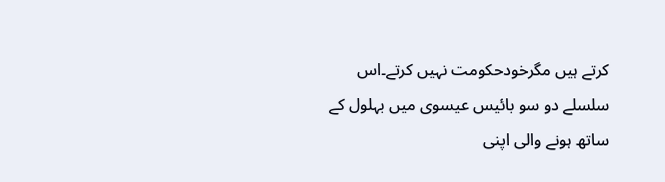کرتے ہیں مگرخودحکومت نہیں کرتے۔اس سلسلے دو سو بائیس عیسوی میں بہلول کے ساتھ ہونے والی اپنی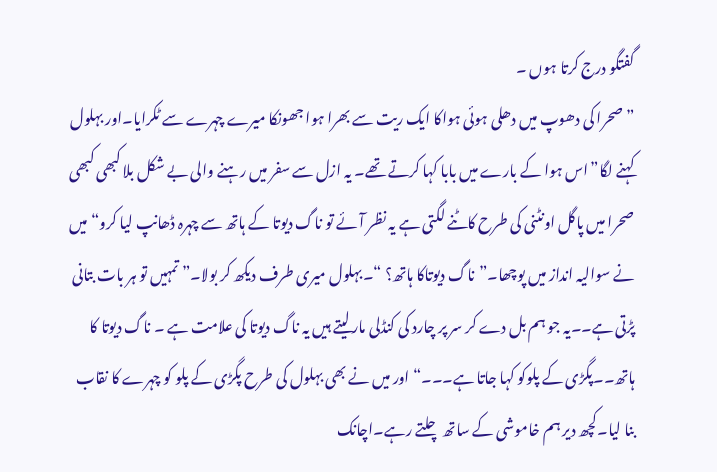گفتگو درج کرتا ہوں ۔
”صحرا کی دھوپ میں دھلی ہوئی ہواکا ایک ریت سے بھرا ہوا جھونکا میرے چہرے سے ٹکرایا۔اور بہلول کہنے لگا”اس ہوا کے بارے میں بابا کہا کرتے تھے۔ یہ ازل سے سفر میں رہنے والی بے شکل بلا کبھی کبھی صحرا میں پاگل اونٹنی کی طرح کاٹنے لگتی ہے یہ نظر آئے تو ناگ دیوتا کے ہاتھ سے چہرہ ڈھانپ لیا کرو“ میں نے سوالیہ انداز میں پوچھا۔”ناگ دیوتاکا ہاتھ؟ “۔بہلول میری طرف دیکھ کر بولا۔” تمہیں تو ہر بات بتانی پڑتی ہے۔۔یہ جو ہم بل دے کر سر پر چارد کی کنڈلی مارلیتے ہیں یہ ناگ دیوتا کی علامت ہے ۔ ناگ دیوتا کا ہاتھ۔۔پگڑی کے پلوکو کہا جاتا ہے۔۔۔“اور میں نے بھی بہلول کی طرح پگڑی کے پلو کو چہرے کا نقاب بنا لیا۔کچھ دیر ہم خاموشی کے ساتھ چلتے رہے۔اچانک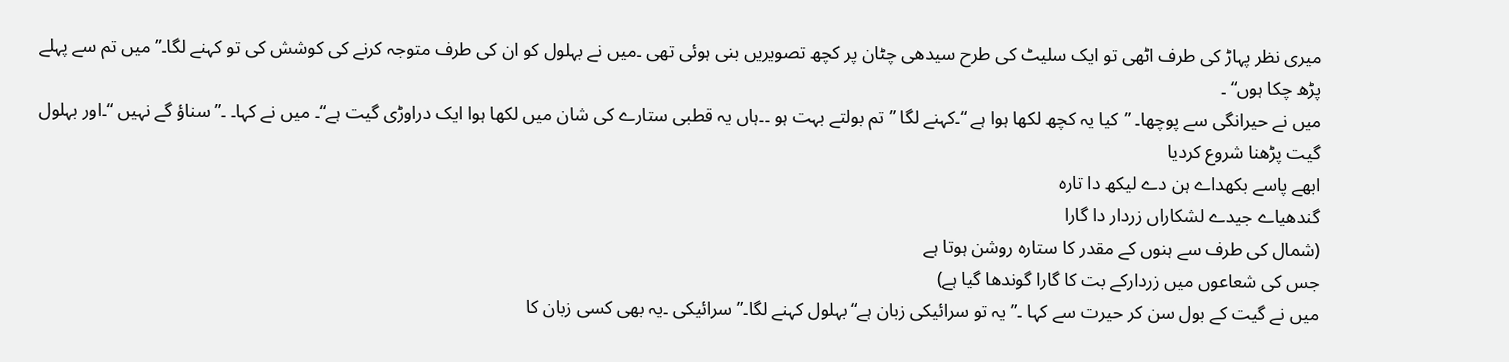میری نظر پہاڑ کی طرف اٹھی تو ایک سلیٹ کی طرح سیدھی چٹان پر کچھ تصویریں بنی ہوئی تھی ۔میں نے بہلول کو ان کی طرف متوجہ کرنے کی کوشش کی تو کہنے لگا۔” میں تم سے پہلے پڑھ چکا ہوں“ ۔
میں نے حیرانگی سے پوچھا۔ ”کیا یہ کچھ لکھا ہوا ہے “۔کہنے لگا ”تم بولتے بہت ہو ۔۔ہاں یہ قطبی ستارے کی شان میں لکھا ہوا ایک دراوڑی گیت ہے“۔ میں نے کہا۔ ۔”سناؤ گے نہیں “۔اور بہلول گیت پڑھنا شروع کردیا
ابھے پاسے بکھداے ہن دے لیکھ دا تارہ
گندھیاے جیدے لشکاراں زردار دا گارا
(شمال کی طرف سے ہنوں کے مقدر کا ستارہ روشن ہوتا ہے
جس کی شعاعوں میں زردارکے بت کا گارا گوندھا گیا ہے)
میں نے گیت کے بول سن کر حیرت سے کہا ۔”یہ تو سرائیکی زبان ہے“بہلول کہنے لگا۔”سرائیکی ۔یہ بھی کسی زبان کا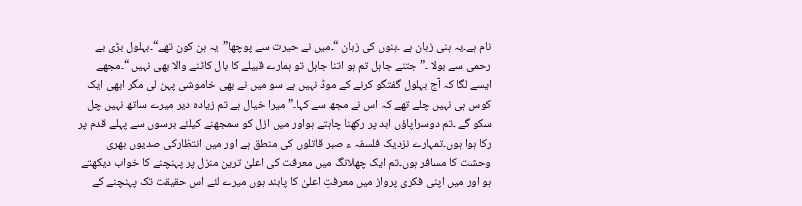نام ہے۔یہ ہنی زبان ہے ۔ہنوں کی زبان “۔میں نے حیرت سے پوچھا”یہ ہن کون تھے“۔بہلول بڑی بے رحمی سے بولا ۔”جتنے جاہل تم ہو اتنا جاہل تو ہمارے قبیلے کا بال کاٹنے والا بھی نہیں “۔مجھے ایسے لگا کہ آج بہلول گفتگو کرنے کے موڈ نہیں ہے سو میں نے بھی خاموشی پہن لی مگر ابھی ایک کوس ہی نہیں چلے تھے کہ اس نے مجھ سے کہا۔” میرا خیال ہے تم زیادہ دیر میرے ساتھ نہیں چل سکو گے ۔تم دوسراپاؤں ابد پر رکھنا چاہتے ہواور میں ازل کو سمجھنے کیلئے برسوں سے پہلے قدم پر رکا ہوا ہوں۔تمہارے نزدیک فلسفہ ء صبر قاتلوں کی منطق ہے اور میں انتظارکی صدیوں بھری وحشت کا مسافر ہوں۔تم ایک چھلانگ میں معرفت کی اعلیٰ ترین منزل پر پہنچنے کا خواب دیکھتے ہو اور میں اپنی فکری پرواز میں معرفتِ اعلیٰ کا پابند ہوں میرے لئے اس حقیقت تک پہنچنے کے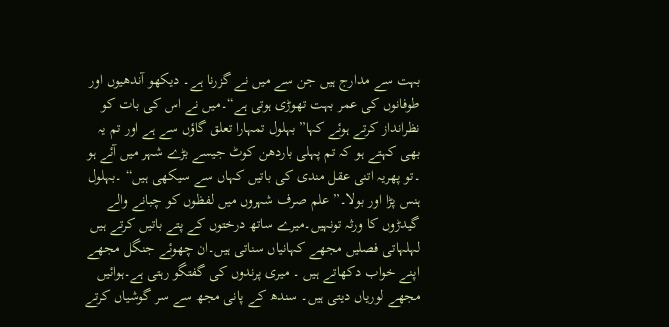بہت سے مدارج ہیں جن سے میں نے گزرنا ہے۔ دیکھو آندھیوں اور طوفانوں کی عمر بہت تھوڑی ہوتی ہے“۔میں نے اس کی بات کو نظرانداز کرتے ہوئے کہا”بہلول تمہارا تعلق گاؤں سے ہے اور تم یہ بھی کہتے ہو کہ تم پہلی باردھن کوٹ جیسے بڑے شہر میں آئے ہو ۔تو پھریہ اتنی عقل مندی کی باتیں کہاں سے سیکھی ہیں“ ۔بہلول ہنس پڑا اور بولا۔” علم صرف شہروں میں لفظوں کو چبانے والے گیدڑوں کا ورثہ تونہیں۔میرے ساتھ درختوں کے پتے باتیں کرتے ہیں لہلہاتی فصلیں مجھے کہانیاں سناتی ہیں۔ان چھوئے جنگل مجھے اپنے خواب دکھاتے ہیں ۔ میری پرندوں کی گفتگو رہتی ہے۔ہوائیں مجھے لوریاں دیتی ہیں۔ سندھ کے پانی مجھ سے سر گوشیاں کرتے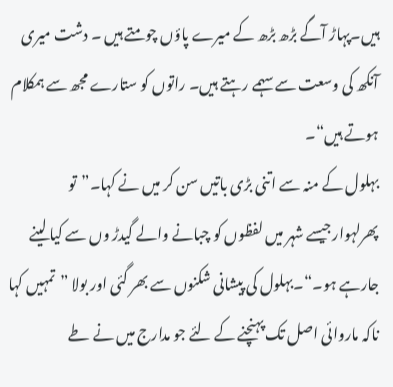ہیں۔پہاڑ آگے بڑھ بڑھ کے میرے پاؤں چومتے ہیں ۔ دشت میری آنکھ کی وسعت سے سہمے رہتے ہیں۔ راتوں کو ستارے مجھ سے ہمکلام ہوتے ہیں“۔
بہلول کے منہ سے اتنی بڑی باتیں سن کر میں نے کہا۔”تو پھرلہوارجیسے شہر میں لفظوں کو چبانے والے گیدڑ وں سے کیا لینے جارہے ہو۔“۔بہلول کی پیشانی شکنوں سے بھر گئی اور بولا ”تمہیں کہا ناکہ ماروائی اصل تک پہنچنے کے لئے جو مدارج میں نے طے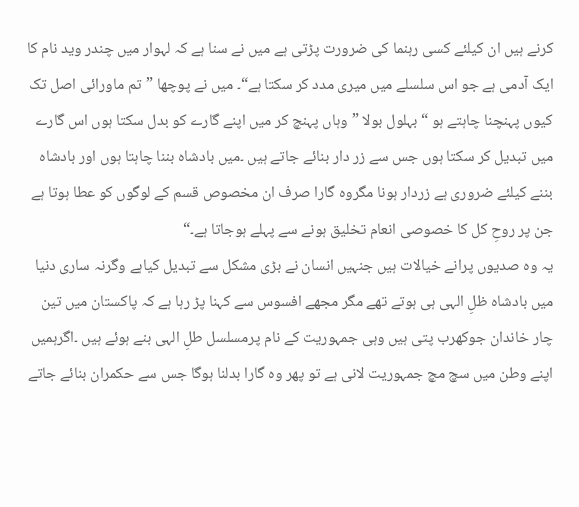کرنے ہیں ان کیلئے کسی رہنما کی ضرورت پڑتی ہے میں نے سنا ہے کہ لہوار میں چندر وید نام کا ایک آدمی ہے جو اس سلسلے میں میری مدد کر سکتا ہے“۔ میں نے پوچھا ”تم ماورائی اصل تک کیوں پہنچنا چاہتے ہو “ بہلول بولا ”وہاں پہنچ کر میں اپنے گارے کو بدل سکتا ہوں اس گارے میں تبدیل کر سکتا ہوں جس سے زر دار بنائے جاتے ہیں ۔میں بادشاہ بننا چاہتا ہوں اور بادشاہ بننے کیلئے ضروری ہے زردار ہونا مگروہ گارا صرف ان مخصوص قسم کے لوگوں کو عطا ہوتا ہے جن پر روحِ کل کا خصوصی انعام تخلیق ہونے سے پہلے ہوجاتا ہے۔“
یہ وہ صدیوں پرانے خیالات ہیں جنہیں انسان نے بڑی مشکل سے تبدیل کیاہے وگرنہ ساری دنیا میں بادشاہ ظلِ الہی ہی ہوتے تھے مگر مجھے افسوس سے کہنا پڑ رہا ہے کہ پاکستان میں تین چار خاندان جوکھرب پتی ہیں وہی جمہوریت کے نام پرمسلسل طلِ الہی بنے ہوئے ہیں ۔اگرہمیں اپنے وطن میں سچ مچ جمہوریت لانی ہے تو پھر وہ گارا بدلنا ہوگا جس سے حکمران بنائے جاتے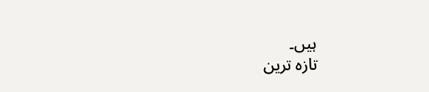ہیں۔
تازہ ترین